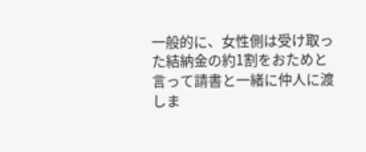一般的に、女性側は受け取った結納金の約1割をおためと言って請書と一緒に仲人に渡しま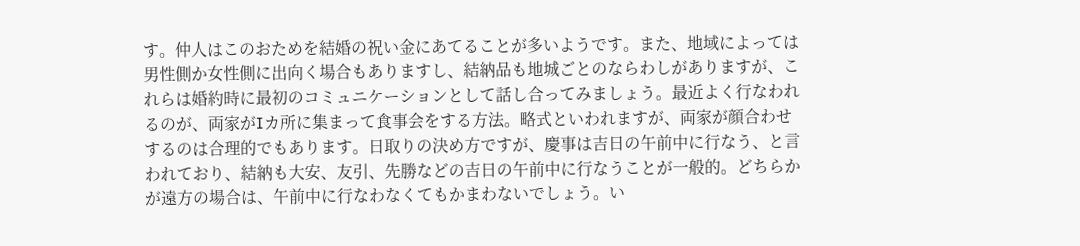す。仲人はこのおためを結婚の祝い金にあてることが多いようです。また、地域によっては男性側か女性側に出向く場合もありますし、結納品も地城ごとのならわしがありますが、これらは婚約時に最初のコミュニケーションとして話し合ってみましょう。最近よく行なわれるのが、両家がIカ所に集まって食事会をする方法。略式といわれますが、両家が顔合わせするのは合理的でもあります。日取りの決め方ですが、慶事は吉日の午前中に行なう、と言われており、結納も大安、友引、先勝などの吉日の午前中に行なうことが一般的。どちらかが遠方の場合は、午前中に行なわなくてもかまわないでしょう。い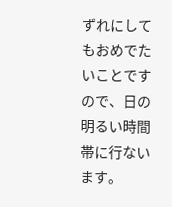ずれにしてもおめでたいことですので、日の明るい時間帯に行ないます。